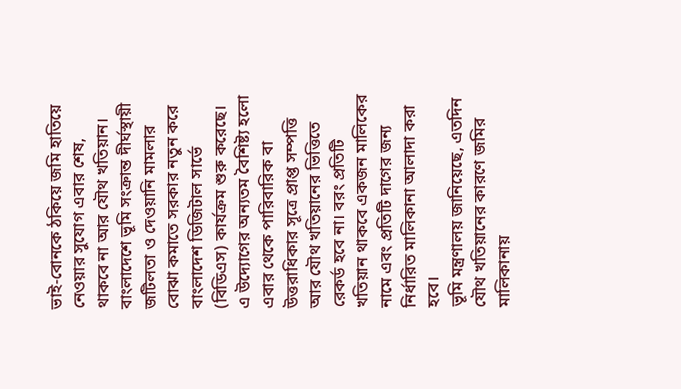ভাই-বোনকে ঠকিয়ে জমি হাতিয়ে নেওয়ার সুযোগ এবার শেষ, থাকবে না আর যৌথ খতিয়ান।
বাংলাদেশে ভূমি সংক্রান্ত দীর্ঘস্থায়ী জটিলতা ও দেওয়ানি মামলার বোঝা কমাতে সরকার নতুন করে বাংলাদেশ ডিজিটাল সার্ভে (বিডিএস) কার্যক্রম শুরু করেছে। এ উদ্যোগের অন্যতম বৈশিষ্ট্য হলো এবার থেকে পারিবারিক বা উত্তরাধিকার সূত্রে প্রাপ্ত সম্পত্তি আর যৌথ খতিয়ানের ভিত্তিতে রেকর্ড হবে না। বরং প্রতিটি খতিয়ান থাকবে একজন মালিকের নামে এবং প্রতিটি দাগের জন্য নির্ধারিত মালিকানা আলাদা করা হবে।
ভূমি মন্ত্রণালয় জানিয়েছে, এতদিন যৌথ খতিয়ানের কারণে জমির মালিকানায়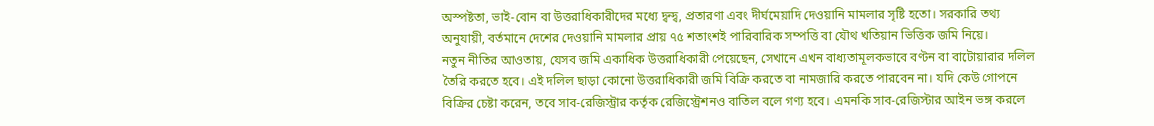অস্পষ্টতা, ভাই-বোন বা উত্তরাধিকারীদের মধ্যে দ্বন্দ্ব, প্রতারণা এবং দীর্ঘমেয়াদি দেওয়ানি মামলার সৃষ্টি হতো। সরকারি তথ্য অনুযায়ী, বর্তমানে দেশের দেওয়ানি মামলার প্রায় ৭৫ শতাংশই পারিবারিক সম্পত্তি বা যৌথ খতিয়ান ভিত্তিক জমি নিয়ে।
নতুন নীতির আওতায়, যেসব জমি একাধিক উত্তরাধিকারী পেয়েছেন, সেখানে এখন বাধ্যতামূলকভাবে বণ্টন বা বাটোয়ারার দলিল তৈরি করতে হবে। এই দলিল ছাড়া কোনো উত্তরাধিকারী জমি বিক্রি করতে বা নামজারি করতে পারবেন না। যদি কেউ গোপনে বিক্রির চেষ্টা করেন, তবে সাব-রেজিস্ট্রার কর্তৃক রেজিস্ট্রেশনও বাতিল বলে গণ্য হবে। এমনকি সাব-রেজিস্টার আইন ভঙ্গ করলে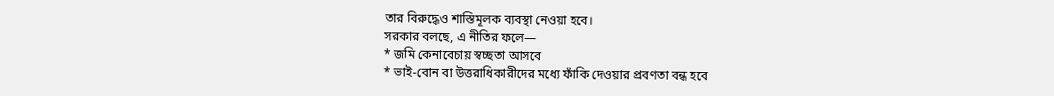তার বিরুদ্ধেও শাস্তিমূলক ব্যবস্থা নেওয়া হবে।
সরকার বলছে, এ নীতির ফলে—
* জমি কেনাবেচায় স্বচ্ছতা আসবে
* ভাই-বোন বা উত্তরাধিকারীদের মধ্যে ফাঁকি দেওয়ার প্রবণতা বন্ধ হবে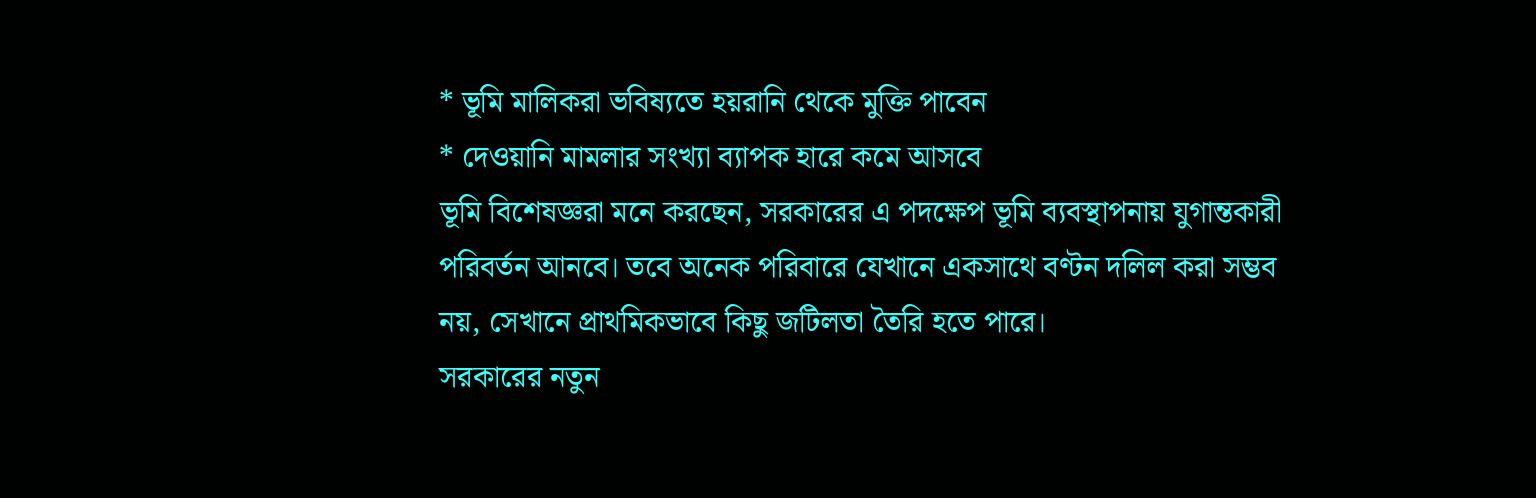* ভূমি মালিকরা ভবিষ্যতে হয়রানি থেকে মুক্তি পাবেন
* দেওয়ানি মামলার সংখ্যা ব্যাপক হারে কমে আসবে
ভূমি বিশেষজ্ঞরা মনে করছেন, সরকারের এ পদক্ষেপ ভূমি ব্যবস্থাপনায় যুগান্তকারী পরিবর্তন আনবে। তবে অনেক পরিবারে যেখানে একসাথে বণ্টন দলিল করা সম্ভব নয়, সেখানে প্রাথমিকভাবে কিছু জটিলতা তৈরি হতে পারে।
সরকারের নতুন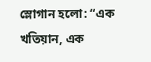স্লোগান হলো: “এক খতিয়ান, এক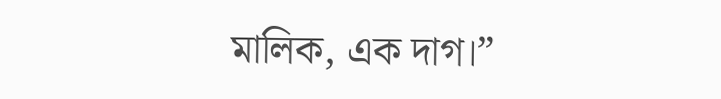মালিক, এক দাগ।”